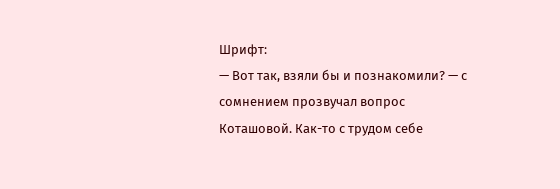Шрифт:
— Вот так, взяли бы и познакомили? — с сомнением прозвучал вопрос Коташовой. Как-то с трудом себе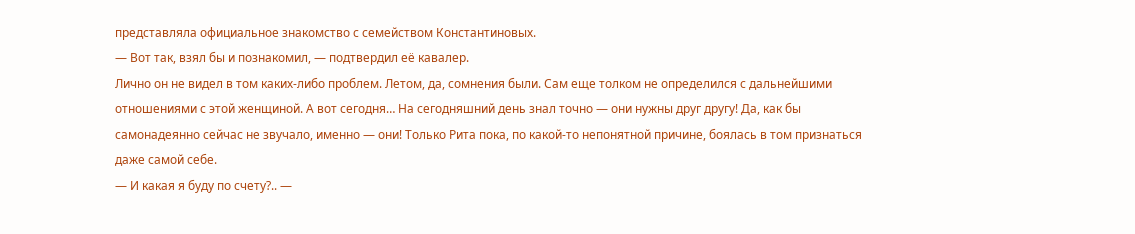представляла официальное знакомство с семейством Константиновых.
— Вот так, взял бы и познакомил, — подтвердил её кавалер.
Лично он не видел в том каких-либо проблем. Летом, да, сомнения были. Сам еще толком не определился с дальнейшими отношениями с этой женщиной. А вот сегодня… На сегодняшний день знал точно — они нужны друг другу! Да, как бы самонадеянно сейчас не звучало, именно — они! Только Рита пока, по какой-то непонятной причине, боялась в том признаться даже самой себе.
— И какая я буду по счету?.. —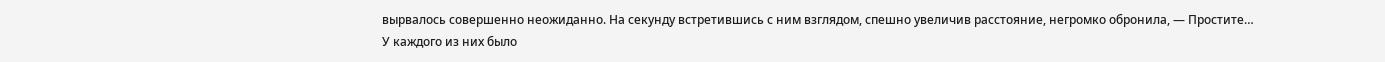вырвалось совершенно неожиданно. На секунду встретившись с ним взглядом, спешно увеличив расстояние, негромко обронила, — Простите…
У каждого из них было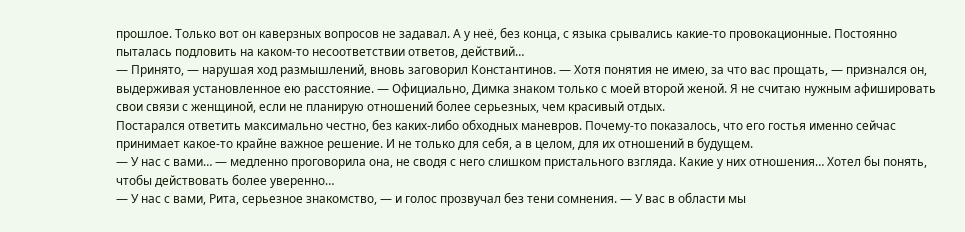прошлое. Только вот он каверзных вопросов не задавал. А у неё, без конца, с языка срывались какие-то провокационные. Постоянно пыталась подловить на каком-то несоответствии ответов, действий…
— Принято, — нарушая ход размышлений, вновь заговорил Константинов. — Хотя понятия не имею, за что вас прощать, — признался он, выдерживая установленное ею расстояние. — Официально, Димка знаком только с моей второй женой. Я не считаю нужным афишировать свои связи с женщиной, если не планирую отношений более серьезных, чем красивый отдых.
Постарался ответить максимально честно, без каких-либо обходных маневров. Почему-то показалось, что его гостья именно сейчас принимает какое-то крайне важное решение. И не только для себя, а в целом, для их отношений в будущем.
— У нас с вами… — медленно проговорила она, не сводя с него слишком пристального взгляда. Какие у них отношения… Хотел бы понять, чтобы действовать более уверенно…
— У нас с вами, Рита, серьезное знакомство, — и голос прозвучал без тени сомнения. — У вас в области мы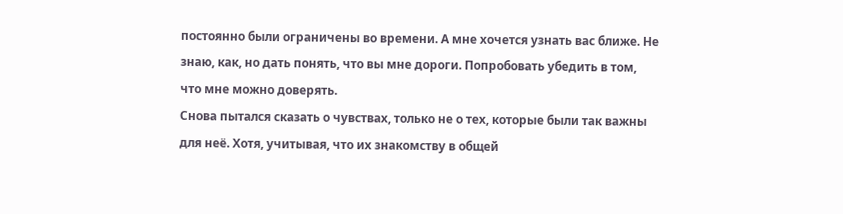постоянно были ограничены во времени. А мне хочется узнать вас ближе. Не знаю, как, но дать понять, что вы мне дороги. Попробовать убедить в том, что мне можно доверять.
Снова пытался сказать о чувствах, только не о тех, которые были так важны для неё. Хотя, учитывая, что их знакомству в общей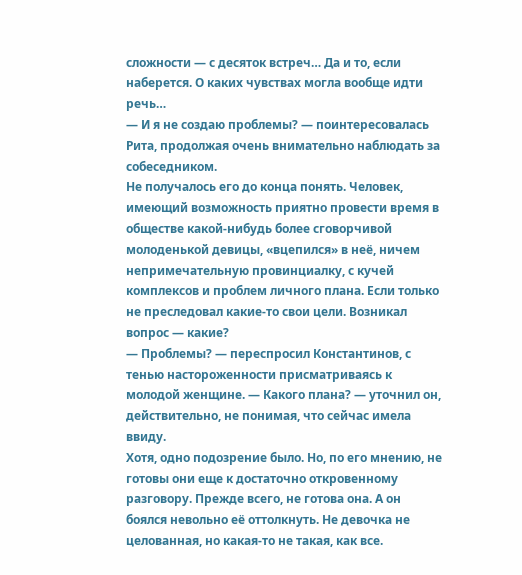сложности — с десяток встреч… Да и то, если наберется. О каких чувствах могла вообще идти речь…
— И я не создаю проблемы? — поинтересовалась Рита, продолжая очень внимательно наблюдать за собеседником.
Не получалось его до конца понять. Человек, имеющий возможность приятно провести время в обществе какой-нибудь более сговорчивой молоденькой девицы, «вцепился» в неё, ничем непримечательную провинциалку, с кучей комплексов и проблем личного плана. Если только не преследовал какие-то свои цели. Возникал вопрос — какие?
— Проблемы? — переспросил Константинов, с тенью настороженности присматриваясь к молодой женщине. — Какого плана? — уточнил он, действительно, не понимая, что сейчас имела ввиду.
Хотя, одно подозрение было. Но, по его мнению, не готовы они еще к достаточно откровенному разговору. Прежде всего, не готова она. А он боялся невольно её оттолкнуть. Не девочка не целованная, но какая-то не такая, как все.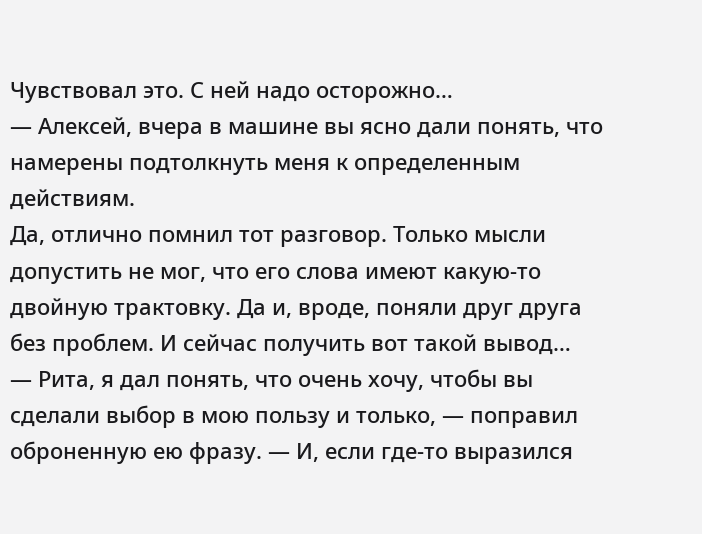Чувствовал это. С ней надо осторожно…
— Алексей, вчера в машине вы ясно дали понять, что намерены подтолкнуть меня к определенным действиям.
Да, отлично помнил тот разговор. Только мысли допустить не мог, что его слова имеют какую-то двойную трактовку. Да и, вроде, поняли друг друга без проблем. И сейчас получить вот такой вывод…
— Рита, я дал понять, что очень хочу, чтобы вы сделали выбор в мою пользу и только, — поправил оброненную ею фразу. — И, если где-то выразился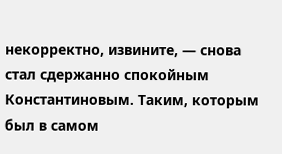некорректно, извините, — снова стал сдержанно спокойным Константиновым. Таким, которым был в самом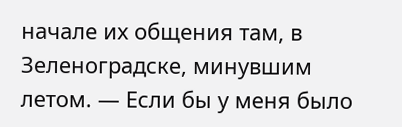начале их общения там, в Зеленоградске, минувшим летом. — Если бы у меня было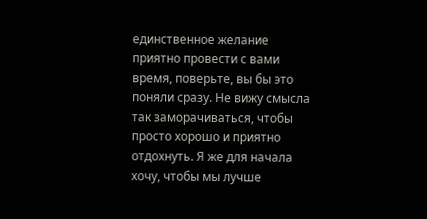единственное желание приятно провести с вами время, поверьте, вы бы это поняли сразу. Не вижу смысла так заморачиваться, чтобы просто хорошо и приятно отдохнуть. Я же для начала хочу, чтобы мы лучше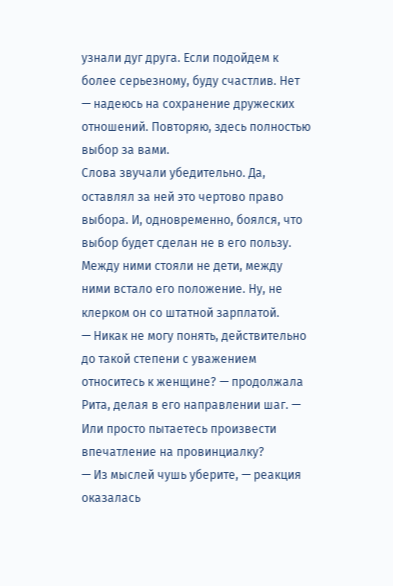узнали дуг друга. Если подойдем к более серьезному, буду счастлив. Нет — надеюсь на сохранение дружеских отношений. Повторяю, здесь полностью выбор за вами.
Слова звучали убедительно. Да, оставлял за ней это чертово право выбора. И, одновременно, боялся, что выбор будет сделан не в его пользу. Между ними стояли не дети, между ними встало его положение. Ну, не клерком он со штатной зарплатой.
— Никак не могу понять, действительно до такой степени с уважением относитесь к женщине? — продолжала Рита, делая в его направлении шаг. — Или просто пытаетесь произвести впечатление на провинциалку?
— Из мыслей чушь уберите, — реакция оказалась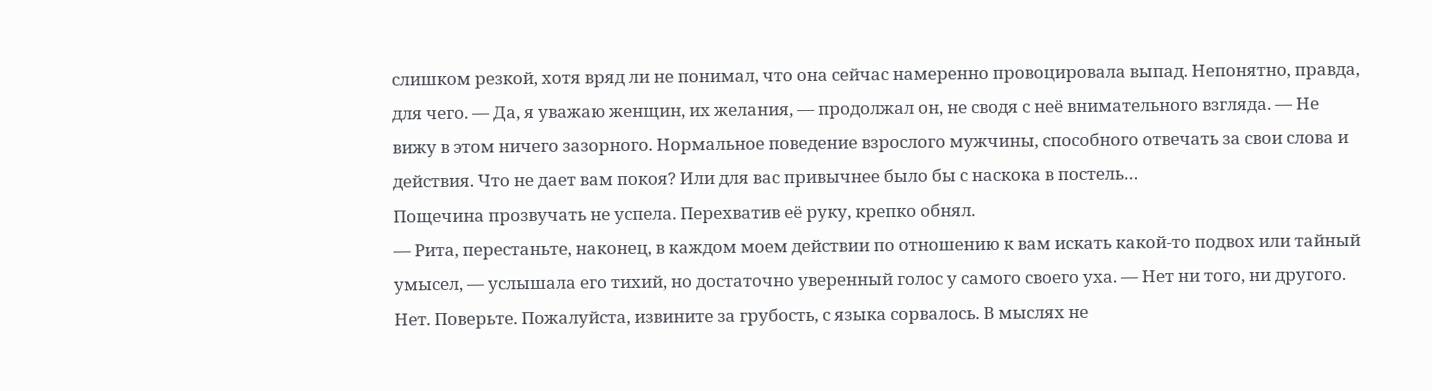слишком резкой, хотя вряд ли не понимал, что она сейчас намеренно провоцировала выпад. Непонятно, правда, для чего. — Да, я уважаю женщин, их желания, — продолжал он, не сводя с неё внимательного взгляда. — Не вижу в этом ничего зазорного. Нормальное поведение взрослого мужчины, способного отвечать за свои слова и действия. Что не дает вам покоя? Или для вас привычнее было бы с наскока в постель…
Пощечина прозвучать не успела. Перехватив её руку, крепко обнял.
— Рита, перестаньте, наконец, в каждом моем действии по отношению к вам искать какой-то подвох или тайный умысел, — услышала его тихий, но достаточно уверенный голос у самого своего уха. — Нет ни того, ни другого. Нет. Поверьте. Пожалуйста, извините за грубость, с языка сорвалось. В мыслях не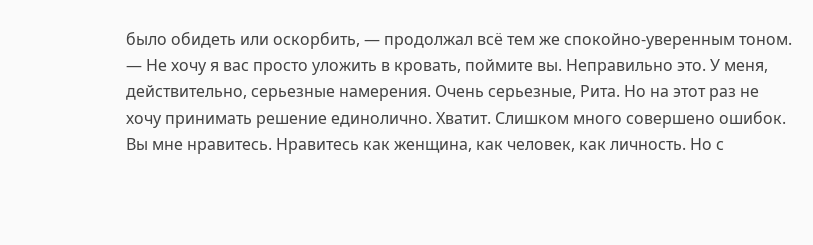было обидеть или оскорбить, — продолжал всё тем же спокойно-уверенным тоном. — Не хочу я вас просто уложить в кровать, поймите вы. Неправильно это. У меня, действительно, серьезные намерения. Очень серьезные, Рита. Но на этот раз не хочу принимать решение единолично. Хватит. Слишком много совершено ошибок. Вы мне нравитесь. Нравитесь как женщина, как человек, как личность. Но с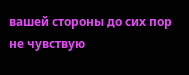вашей стороны до сих пор не чувствую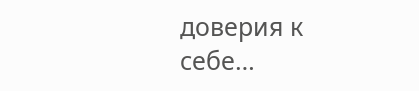доверия к себе…